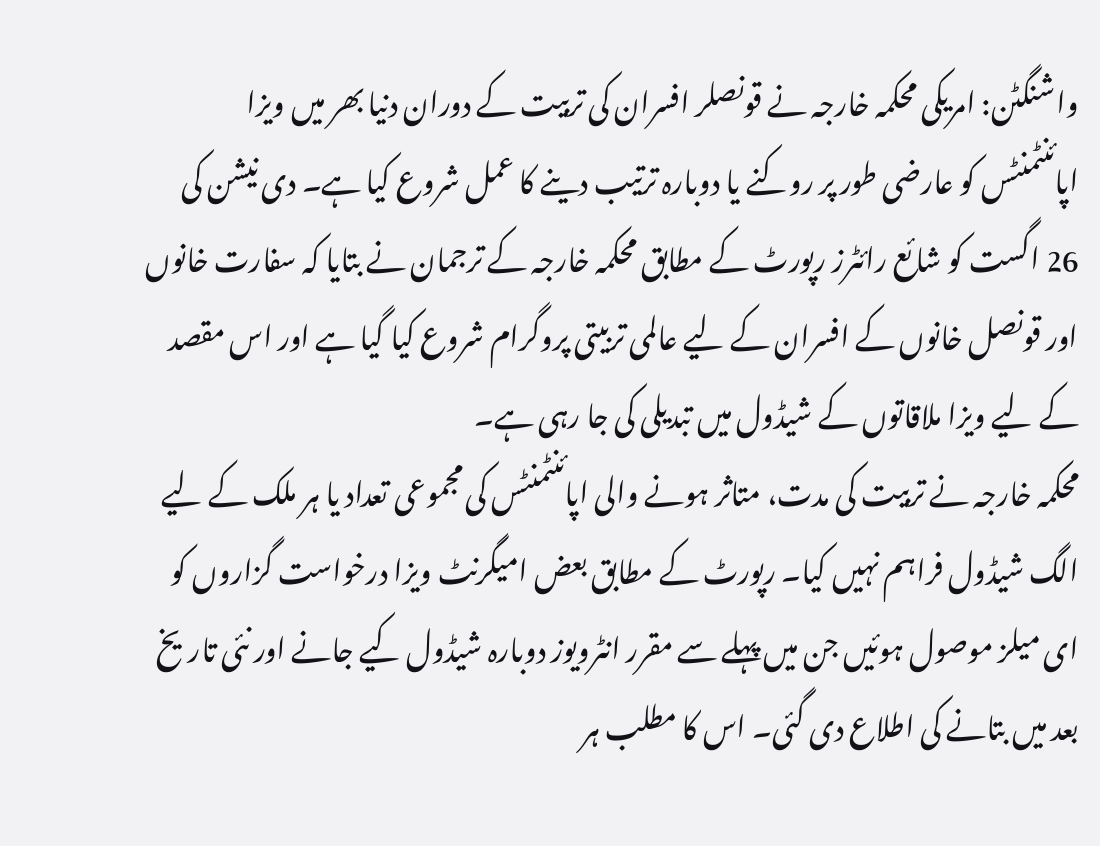واشنگٹن: امریکی محکمہ خارجہ نے قونصلر افسران کی تربیت کے دوران دنیا بھر میں ویزا اپائنٹمنٹس کو عارضی طور پر روکنے یا دوبارہ ترتیب دینے کا عمل شروع کیا ہے۔ دی نیشن کی 26 اگست کو شائع رائٹرز رپورٹ کے مطابق محکمہ خارجہ کے ترجمان نے بتایا کہ سفارت خانوں اور قونصل خانوں کے افسران کے لیے عالمی تربیتی پروگرام شروع کیا گیا ہے اور اس مقصد کے لیے ویزا ملاقاتوں کے شیڈول میں تبدیلی کی جا رہی ہے۔
محکمہ خارجہ نے تربیت کی مدت، متاثر ہونے والی اپائنٹمنٹس کی مجموعی تعداد یا ہر ملک کے لیے الگ شیڈول فراہم نہیں کیا۔ رپورٹ کے مطابق بعض امیگرنٹ ویزا درخواست گزاروں کو ای میلز موصول ہوئیں جن میں پہلے سے مقرر انٹرویوز دوبارہ شیڈول کیے جانے اور نئی تاریخ بعد میں بتانے کی اطلاع دی گئی۔ اس کا مطلب ہر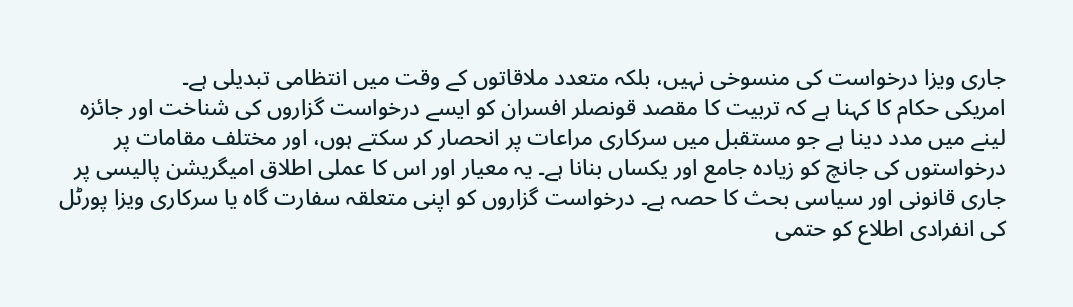جاری ویزا درخواست کی منسوخی نہیں، بلکہ متعدد ملاقاتوں کے وقت میں انتظامی تبدیلی ہے۔
امریکی حکام کا کہنا ہے کہ تربیت کا مقصد قونصلر افسران کو ایسے درخواست گزاروں کی شناخت اور جائزہ لینے میں مدد دینا ہے جو مستقبل میں سرکاری مراعات پر انحصار کر سکتے ہوں، اور مختلف مقامات پر درخواستوں کی جانچ کو زیادہ جامع اور یکساں بنانا ہے۔ یہ معیار اور اس کا عملی اطلاق امیگریشن پالیسی پر جاری قانونی اور سیاسی بحث کا حصہ ہے۔ درخواست گزاروں کو اپنی متعلقہ سفارت گاہ یا سرکاری ویزا پورٹل کی انفرادی اطلاع کو حتمی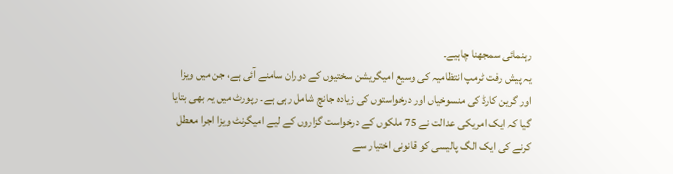رہنمائی سمجھنا چاہیے۔
یہ پیش رفت ٹرمپ انتظامیہ کی وسیع امیگریشن سختیوں کے دوران سامنے آئی ہے، جن میں ویزا اور گرین کارڈ کی منسوخیاں اور درخواستوں کی زیادہ جانچ شامل رہی ہے۔ رپورٹ میں یہ بھی بتایا گیا کہ ایک امریکی عدالت نے 75 ملکوں کے درخواست گزاروں کے لیے امیگرنٹ ویزا اجرا معطل کرنے کی ایک الگ پالیسی کو قانونی اختیار سے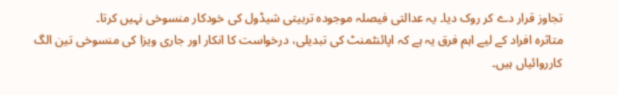تجاوز قرار دے کر روک دیا۔ یہ عدالتی فیصلہ موجودہ تربیتی شیڈول کی خودکار منسوخی نہیں کرتا۔
متاثرہ افراد کے لیے اہم فرق یہ ہے کہ اپائنٹمنٹ کی تبدیلی، درخواست کا انکار اور جاری ویزا کی منسوخی تین الگ کارروائیاں ہیں۔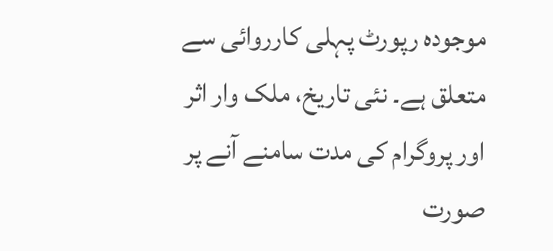موجودہ رپورٹ پہلی کارروائی سے متعلق ہے۔ نئی تاریخ، ملک وار اثر اور پروگرام کی مدت سامنے آنے پر صورت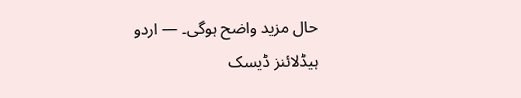حال مزید واضح ہوگی۔ — اردو ہیڈلائنز ڈیسک